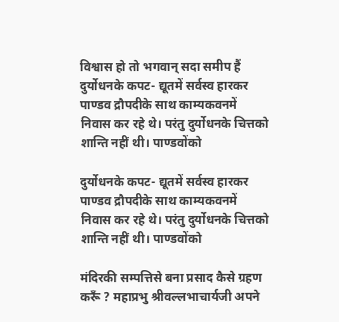विश्वास हो तो भगवान् सदा समीप हैं
दुर्योधनके कपट- द्यूतमें सर्वस्व हारकर पाण्डव द्रौपदीके साथ काम्यकवनमें निवास कर रहे थे। परंतु दुर्योधनके चित्तको शान्ति नहीं थी। पाण्डवोंको

दुर्योधनके कपट- द्यूतमें सर्वस्व हारकर पाण्डव द्रौपदीके साथ काम्यकवनमें निवास कर रहे थे। परंतु दुर्योधनके चित्तको शान्ति नहीं थी। पाण्डवोंको

मंदिरकी सम्पत्तिसे बना प्रसाद कैसे ग्रहण करूँ ? महाप्रभु श्रीवल्लभाचार्यजी अपने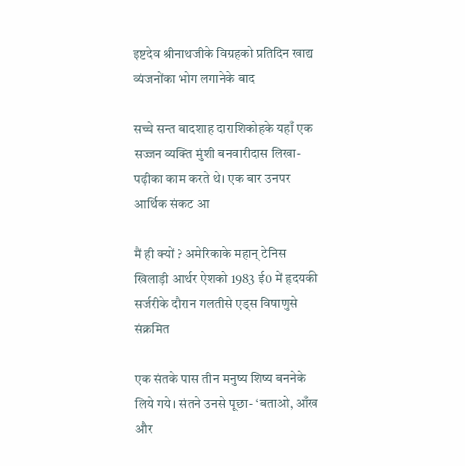इष्टदेव श्रीनाथजीके विग्रहको प्रतिदिन खाद्य व्यंजनोंका भोग लगानेके बाद

सच्चे सन्त बादशाह दाराशिकोहके यहाँ एक सज्जन व्यक्ति मुंशी बनवारीदास लिखा-पढ़ीका काम करते थे। एक बार उनपर आर्थिक संकट आ

मैं ही क्यों ? अमेरिकाके महान् टेनिस खिलाड़ी आर्थर ऐशको 1983 ई0 में हृदयकी सर्जरीके दौरान गलतीसे एड्स विषाणुसे संक्रमित

एक संतके पास तीन मनुष्य शिष्य बननेके लिये गये। संतने उनसे पूछा- ‘बताओ, आँख और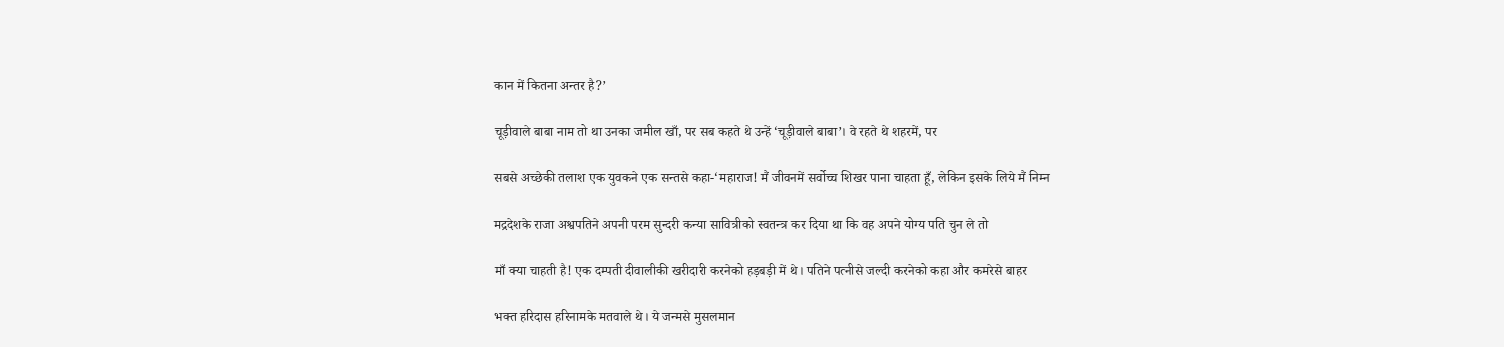कान में कितना अन्तर है?’

चूड़ीवाले बाबा नाम तो था उनका जमील खाँ, पर सब कहते थे उन्हें ‘चूड़ीवाले बाबा’। वे रहते थे शहरमें, पर

सबसे अच्छेकी तलाश एक युवकने एक सन्तसे कहा-‘महाराज! मैं जीवनमें सर्वोच्च शिखर पाना चाहता हूँ, लेकिन इसके लिये मैं निम्न

मद्रदेशके राजा अश्वपतिने अपनी परम सुन्दरी कन्या सावित्रीको स्वतन्त्र कर दिया था कि वह अपने योग्य पति चुन ले तो

माँ क्या चाहती है! एक दम्पती दीवालीकी खरीदारी करनेको हड़बड़ी में थे। पतिने पत्नीसे जल्दी करनेको कहा और कमरेसे बाहर

भक्त हरिदास हरिनामके मतवाले थे। ये जन्मसे मुसलमान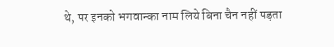थे, पर इनको भगवान्का नाम लिये बिना चैन नहीं पड़ता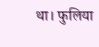था। फुलिया